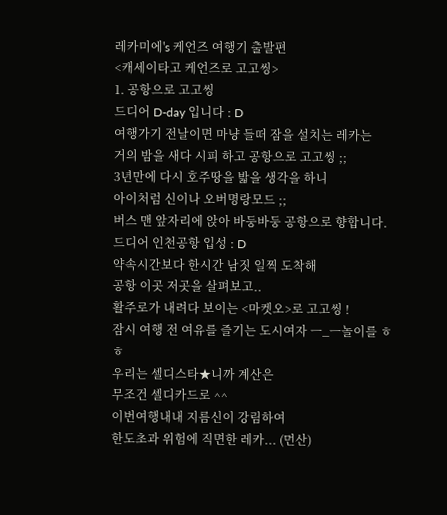레카미에's 케언즈 여행기 출발편
<캐세이타고 케언즈로 고고씽>
1. 공항으로 고고씽
드디어 D-day 입니다 : D
여행가기 전날이면 마냥 들떠 잠을 설치는 레카는
거의 밤을 새다 시피 하고 공항으로 고고씽 ;;
3년만에 다시 호주땅을 밟을 생각을 하니
아이처럼 신이나 오버명랑모드 ;;
버스 맨 앞자리에 앉아 바둥바둥 공항으로 향합니다.
드디어 인천공항 입성 : D
약속시간보다 한시간 남짓 일찍 도착해
공항 이곳 저곳을 살펴보고..
활주로가 내려다 보이는 <마켓오>로 고고씽 !
잠시 여행 전 여유를 즐기는 도시여자 ㅡ_ㅡ놀이를 ㅎㅎ
우리는 셀디스타★니까 계산은
무조건 셀디카드로 ^^
이번여행내내 지름신이 강림하여
한도초과 위험에 직면한 레카... (먼산)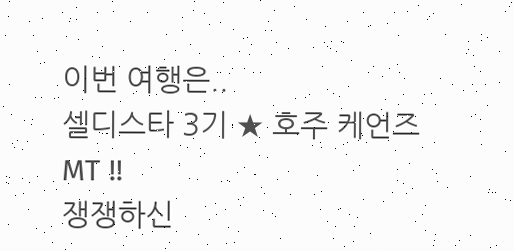이번 여행은..
셀디스타 3기 ★ 호주 케언즈 MT !!
쟁쟁하신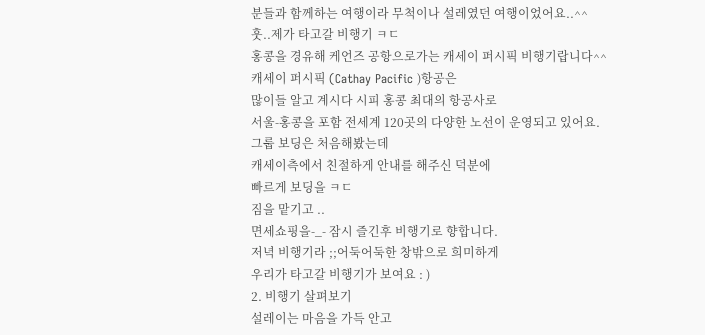분들과 함께하는 여행이라 무척이나 설레였던 여행이었어요..^^
훗..제가 타고갈 비행기 ㅋㄷ
홍콩을 경유해 케언즈 공항으로가는 캐세이 퍼시픽 비행기랍니다^^
캐세이 퍼시픽 (Cathay Pacific )항공은
많이들 알고 계시다 시피 홍콩 최대의 항공사로
서울-홍콩을 포함 전세계 120곳의 다양한 노선이 운영되고 있어요.
그룹 보딩은 처음해봤는데
캐세이측에서 친절하게 안내를 해주신 덕분에
빠르게 보딩을 ㅋㄷ
짐을 맡기고 ..
면세쇼핑을-_- 잠시 즐긴후 비행기로 향합니다.
저녁 비행기라 ;;어둑어둑한 창밖으로 희미하게
우리가 타고갈 비행기가 보여요 : )
2. 비행기 살펴보기
설레이는 마음을 가득 안고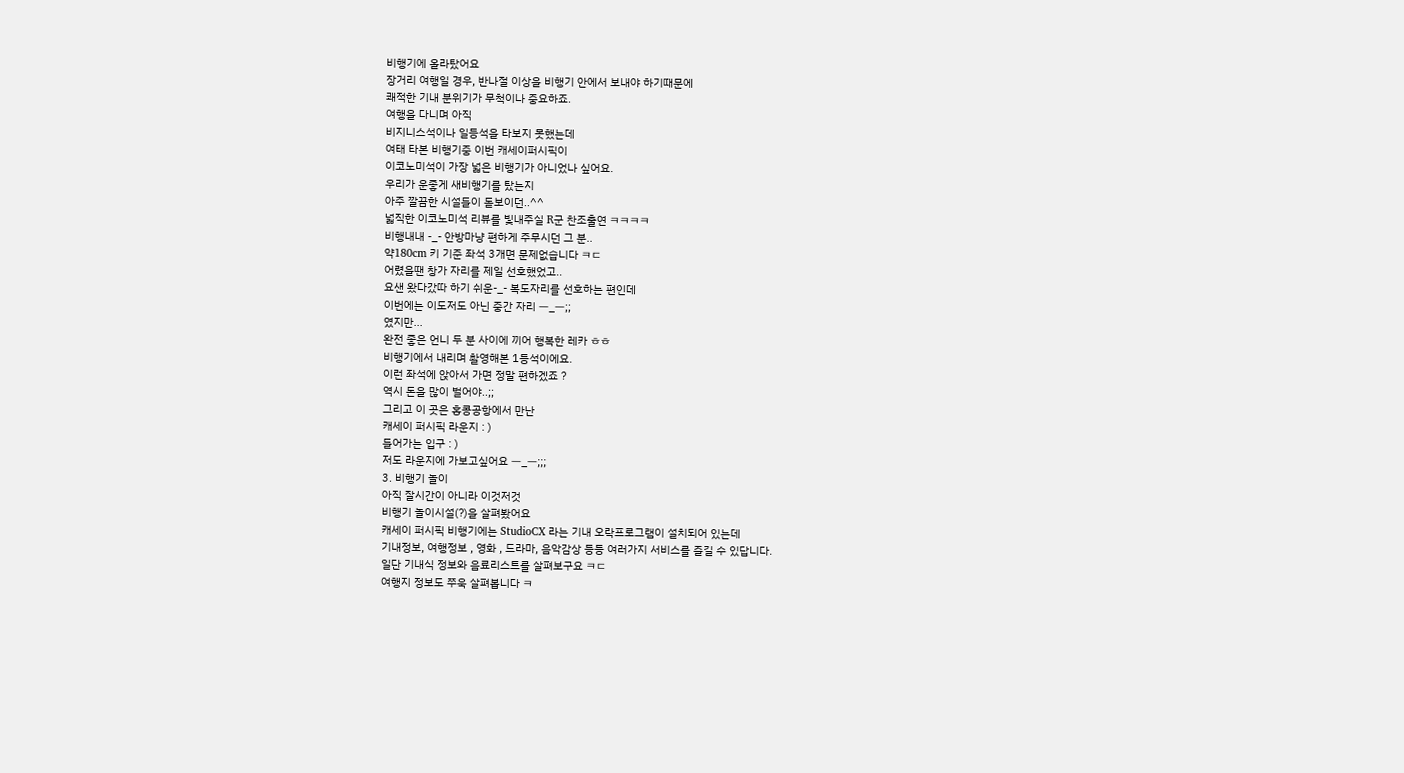비행기에 올라탔어요
장거리 여행일 경우, 반나절 이상을 비행기 안에서 보내야 하기때문에
쾌적한 기내 분위기가 무척이나 중요하죠.
여행을 다니며 아직
비지니스석이나 일등석을 타보지 못했는데
여태 타본 비행기중 이번 캐세이퍼시픽이
이코노미석이 가장 넓은 비행기가 아니었나 싶어요.
우리가 운좋게 새비행기를 탔는지
아주 깔끔한 시설들이 돋보이던..^^
넓직한 이코노미석 리뷰를 빛내주실 R군 찬조출연 ㅋㅋㅋㅋ
비행내내 -_- 안방마냥 편하게 주무시던 그 분..
약180cm 키 기준 좌석 3개면 문제없습니다 ㅋㄷ
어렸을땐 창가 자리를 제일 선호했었고..
요샌 왔다갔따 하기 쉬운-_- 복도자리를 선호하는 편인데
이번에는 이도저도 아닌 중간 자리 ㅡ_ㅡ;;
였지만...
완전 좋은 언니 두 분 사이에 끼어 행복한 레카 ㅎㅎ
비행기에서 내리며 촬영해본 1등석이에요.
이런 좌석에 앉아서 가면 정말 편하겠죠 ?
역시 돈을 많이 벌어야..;;
그리고 이 곳은 홍콩공항에서 만난
캐세이 퍼시픽 라운지 : )
들어가는 입구 : )
저도 라운지에 가보고싶어요 ㅡ_ㅡ;;;
3. 비행기 놀이
아직 잘시간이 아니라 이것저것
비행기 놀이시설(?)을 살펴봤어요
캐세이 퍼시픽 비행기에는 StudioCX 라는 기내 오락프로그램이 설치되어 있는데
기내정보, 여행정보 , 영화 , 드라마, 음악감상 등등 여러가지 서비스를 즐길 수 있답니다.
일단 기내식 정보와 음료리스트를 살펴보구요 ㅋㄷ
여행지 정보도 쭈욱 살펴봅니다 ㅋ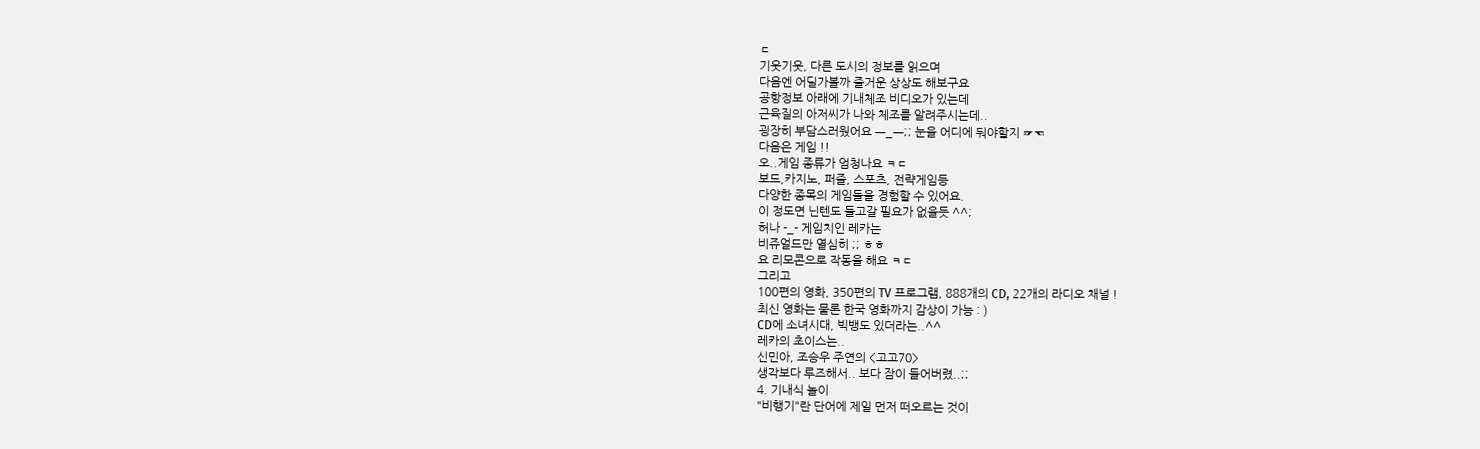ㄷ
기웃기웃, 다른 도시의 정보를 읽으며
다음엔 어딜가볼까 즐거운 상상도 해보구요
공항정보 아래에 기내체조 비디오가 있는데
근육질의 아저씨가 나와 체조를 알려주시는데..
굉장히 부담스러웠어요 ㅡ_ㅡ;; 눈을 어디에 둬야할지 ☞☜
다음은 게임 !!
오..게임 종류가 엄청나요 ㅋㄷ
보드,카지노, 퍼즐, 스포츠, 전략게임등
다양한 종목의 게임들을 경험할 수 있어요.
이 정도면 닌텐도 들고갈 필요가 없을듯 ^^;
허나 -_- 게임치인 레카는
비쥬얼드만 열심히 ;; ㅎㅎ
요 리모콘으로 작동을 해요 ㅋㄷ
그리고
100편의 영화, 350편의 TV 프로그램, 888개의 CD, 22개의 라디오 채널 !
최신 영화는 물론 한국 영화까지 감상이 가능 : )
CD에 소녀시대, 빅뱅도 있더라는..^^
레카의 초이스는..
신민아, 조승우 주연의 <고고70>
생각보다 루즈해서.. 보다 잠이 들어버렸..;;
4. 기내식 놀이
"비행기"란 단어에 제일 먼저 떠오르는 것이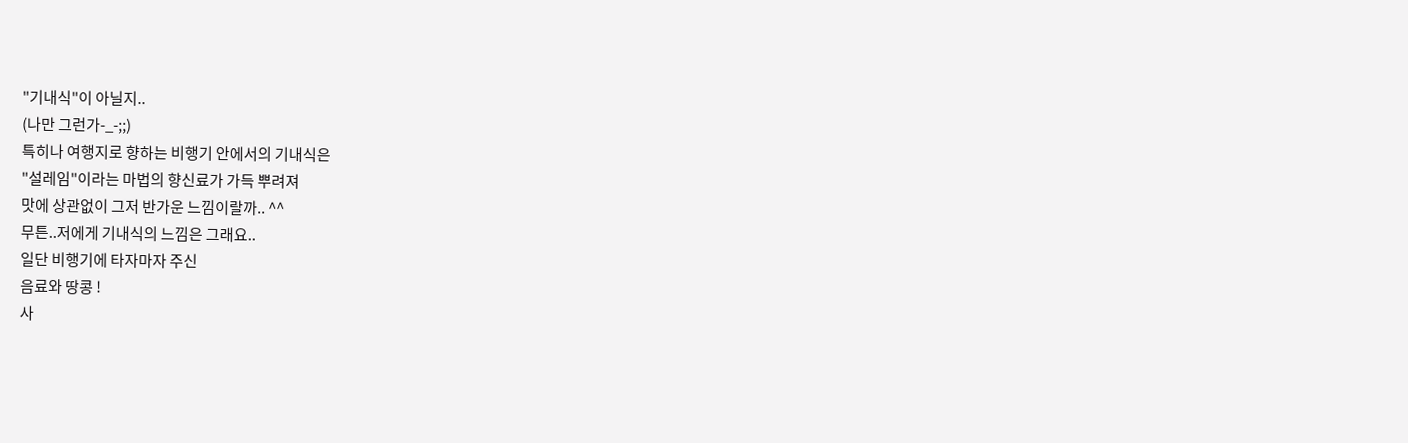"기내식"이 아닐지..
(나만 그런가-_-;;)
특히나 여행지로 향하는 비행기 안에서의 기내식은
"설레임"이라는 마법의 향신료가 가득 뿌려져
맛에 상관없이 그저 반가운 느낌이랄까.. ^^
무튼..저에게 기내식의 느낌은 그래요..
일단 비행기에 타자마자 주신
음료와 땅콩 !
사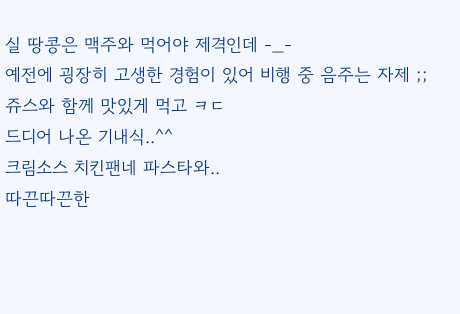실 땅콩은 맥주와 먹어야 제격인데 -_-
예전에 굉장히 고생한 경험이 있어 비행 중 음주는 자제 ;;
쥬스와 함께 맛있게 먹고 ㅋㄷ
드디어 나온 기내식..^^
크림소스 치킨팬네 파스타와..
따끈따끈한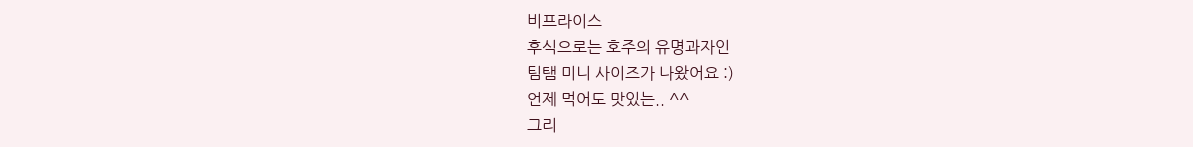비프라이스
후식으로는 호주의 유명과자인
팀탬 미니 사이즈가 나왔어요 :)
언제 먹어도 맛있는.. ^^
그리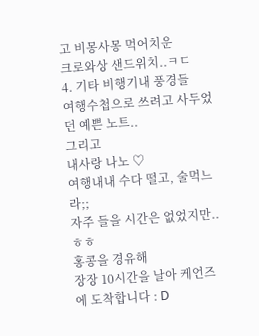고 비몽사몽 먹어치운
크로와상 샌드위치..ㅋㄷ
4. 기타 비행기내 풍경들
여행수첩으로 쓰려고 사두었던 예쁜 노트..
그리고
내사랑 나노 ♡
여행내내 수다 떨고, 술먹느라;;
자주 들을 시간은 없었지만.. ㅎㅎ
홍콩을 경유해
장장 10시간을 날아 케언즈에 도착합니다 : D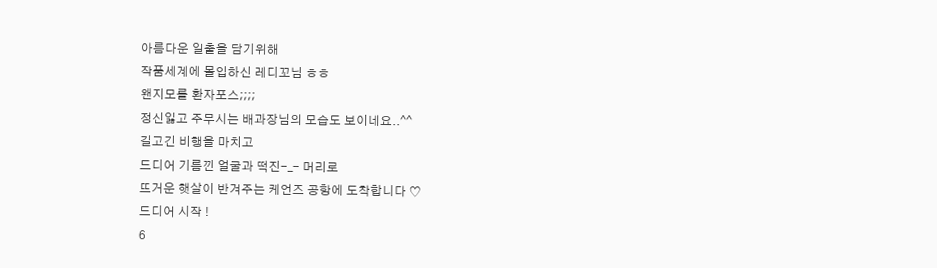아름다운 일출을 담기위해
작품세계에 몰입하신 레디꼬님 ㅎㅎ
왠지모를 환자포스;;;;
정신잃고 주무시는 배과장님의 모습도 보이네요..^^
길고긴 비행을 마치고
드디어 기름낀 얼굴과 떡진-_- 머리로
뜨거운 햇살이 반겨주는 케언즈 공항에 도착합니다 ♡
드디어 시작 !
6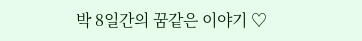박 8일간의 꿈같은 이야기 ♡